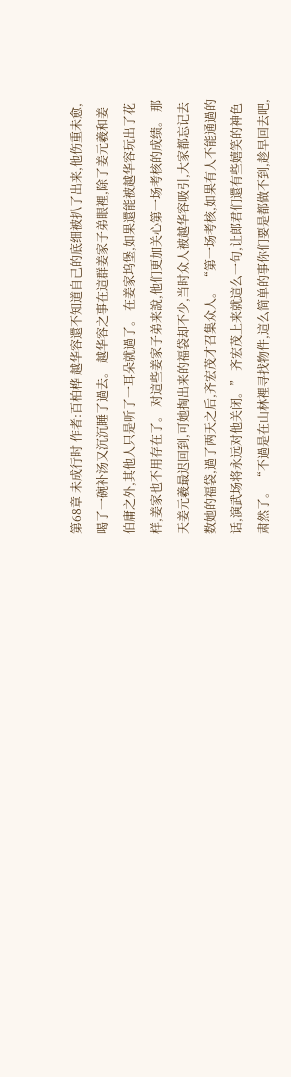第68章 未成行时 作者:百柏桦 越华容還不知道自己的底细被扒了出来,他伤重未愈,喝了一碗补汤又沉沉睡了過去。 越华容之事在這群姜家子弟眼裡,除了姜元羲和姜伯庸之外,其他人只是听了一耳朵就過了。 在姜家坞堡,如果還能被越华容玩出了花样,姜家也不用存在了。 对這些姜家子弟来說,他们更加关心第一场考核的成绩。 那天姜元羲最迟回到,可她掏出来的福袋却不少,当时众人被越华容吸引,大家都忘记去数她的福袋,過了两天之后,齐宏茂才召集众人。 “第一场考核,如果有人不能通過的话,演武场将永远对他关闭。” 齐宏茂上来就這么一句,让郎君们還有些嬉笑的神色肃然了。 “不過是在山林裡寻找物件,這么简单的事你们要是都做不到,趁早回去吧,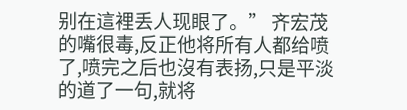别在這裡丢人现眼了。” 齐宏茂的嘴很毒,反正他将所有人都给喷了,喷完之后也沒有表扬,只是平淡的道了一句,就将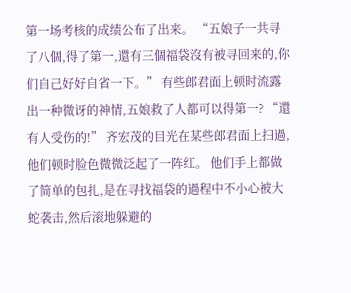第一场考核的成绩公布了出来。 “五娘子一共寻了八個,得了第一,還有三個福袋沒有被寻回来的,你们自己好好自省一下。” 有些郎君面上顿时流露出一种微讶的神情,五娘救了人都可以得第一? “還有人受伤的!” 齐宏茂的目光在某些郎君面上扫過,他们顿时脸色微微泛起了一阵红。 他们手上都做了简单的包扎,是在寻找福袋的過程中不小心被大蛇袭击,然后滚地躲避的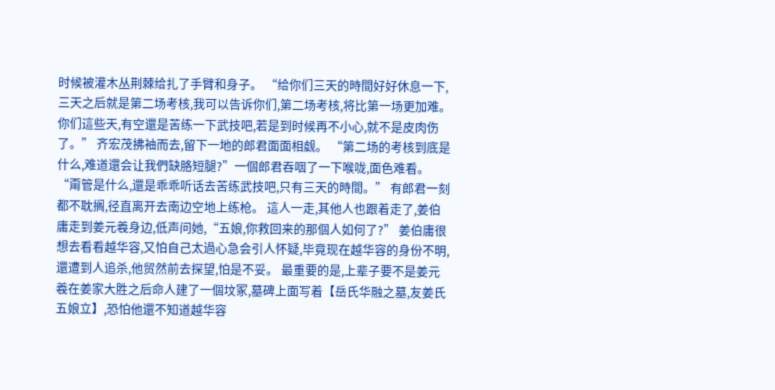时候被灌木丛荆棘给扎了手臂和身子。 “给你们三天的時間好好休息一下,三天之后就是第二场考核,我可以告诉你们,第二场考核,将比第一场更加难。你们這些天,有空還是苦练一下武技吧,若是到时候再不小心,就不是皮肉伤了。” 齐宏茂拂袖而去,留下一地的郎君面面相觑。 “第二场的考核到底是什么,难道還会让我們缺胳短腿?”一個郎君吞咽了一下喉咙,面色难看。 “甭管是什么,還是乖乖听话去苦练武技吧,只有三天的時間。” 有郎君一刻都不耽搁,径直离开去南边空地上练枪。 這人一走,其他人也跟着走了,姜伯庸走到姜元羲身边,低声问她,“五娘,你救回来的那個人如何了?” 姜伯庸很想去看看越华容,又怕自己太過心急会引人怀疑,毕竟现在越华容的身份不明,還遭到人追杀,他贸然前去探望,怕是不妥。 最重要的是,上辈子要不是姜元羲在姜家大胜之后命人建了一個坟冢,墓碑上面写着【岳氏华融之墓,友姜氏五娘立】,恐怕他還不知道越华容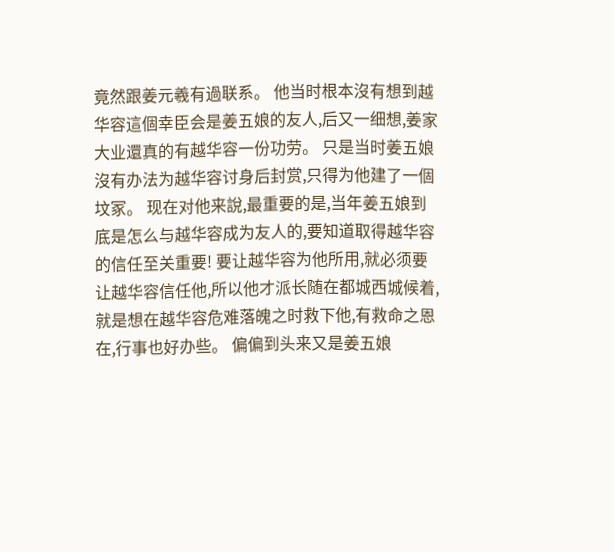竟然跟姜元羲有過联系。 他当时根本沒有想到越华容這個幸臣会是姜五娘的友人,后又一细想,姜家大业還真的有越华容一份功劳。 只是当时姜五娘沒有办法为越华容讨身后封赏,只得为他建了一個坟冢。 现在对他来說,最重要的是,当年姜五娘到底是怎么与越华容成为友人的,要知道取得越华容的信任至关重要! 要让越华容为他所用,就必须要让越华容信任他,所以他才派长随在都城西城候着,就是想在越华容危难落魄之时救下他,有救命之恩在,行事也好办些。 偏偏到头来又是姜五娘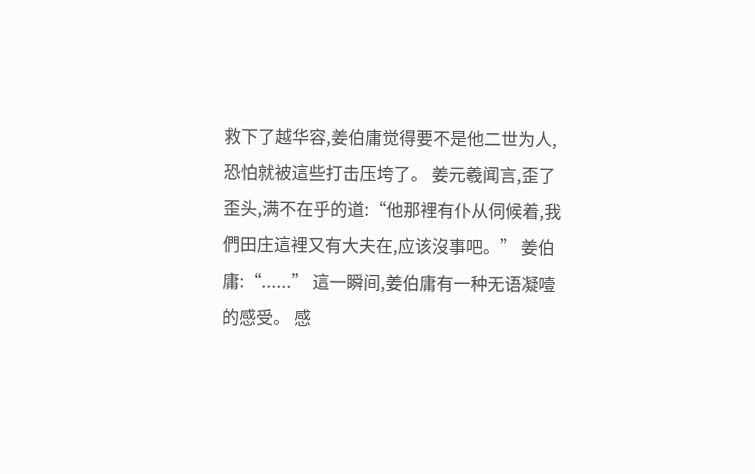救下了越华容,姜伯庸觉得要不是他二世为人,恐怕就被這些打击压垮了。 姜元羲闻言,歪了歪头,满不在乎的道:“他那裡有仆从伺候着,我們田庄這裡又有大夫在,应该沒事吧。” 姜伯庸:“......” 這一瞬间,姜伯庸有一种无语凝噎的感受。 感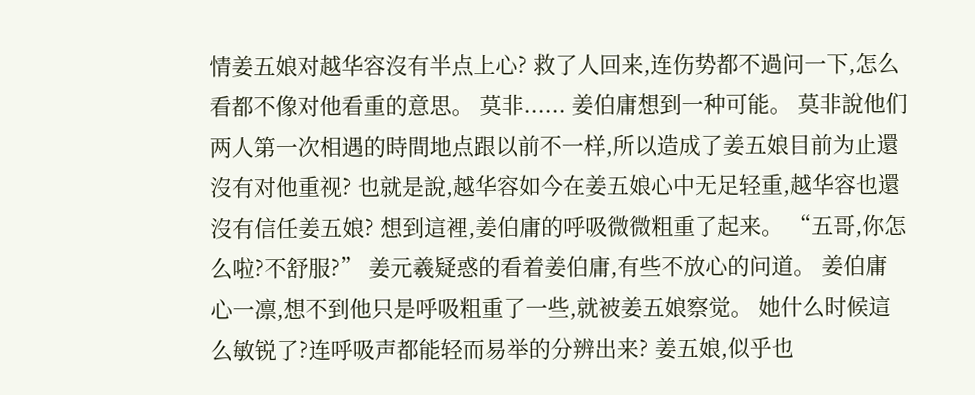情姜五娘对越华容沒有半点上心? 救了人回来,连伤势都不過问一下,怎么看都不像对他看重的意思。 莫非...... 姜伯庸想到一种可能。 莫非說他们两人第一次相遇的時間地点跟以前不一样,所以造成了姜五娘目前为止還沒有对他重视? 也就是說,越华容如今在姜五娘心中无足轻重,越华容也還沒有信任姜五娘? 想到這裡,姜伯庸的呼吸微微粗重了起来。 “五哥,你怎么啦?不舒服?” 姜元羲疑惑的看着姜伯庸,有些不放心的问道。 姜伯庸心一凛,想不到他只是呼吸粗重了一些,就被姜五娘察觉。 她什么时候這么敏锐了?连呼吸声都能轻而易举的分辨出来? 姜五娘,似乎也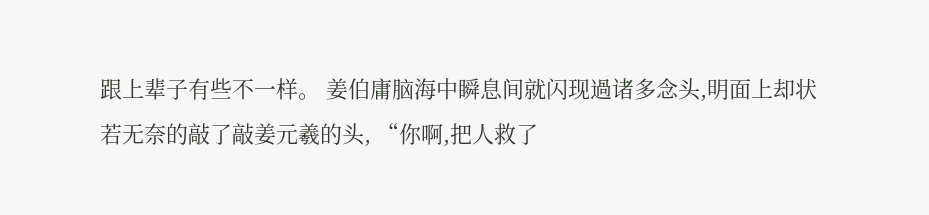跟上辈子有些不一样。 姜伯庸脑海中瞬息间就闪现過诸多念头,明面上却状若无奈的敲了敲姜元羲的头, “你啊,把人救了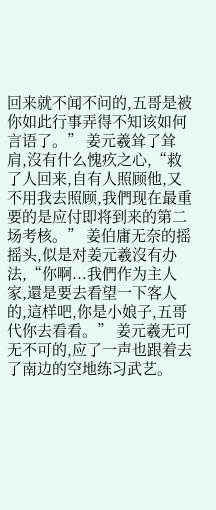回来就不闻不问的,五哥是被你如此行事弄得不知该如何言语了。” 姜元羲耸了耸肩,沒有什么愧疚之心,“救了人回来,自有人照顾他,又不用我去照顾,我們现在最重要的是应付即将到来的第二场考核。” 姜伯庸无奈的摇摇头,似是对姜元羲沒有办法,“你啊...我們作为主人家,還是要去看望一下客人的,這样吧,你是小娘子,五哥代你去看看。” 姜元羲无可无不可的,应了一声也跟着去了南边的空地练习武艺。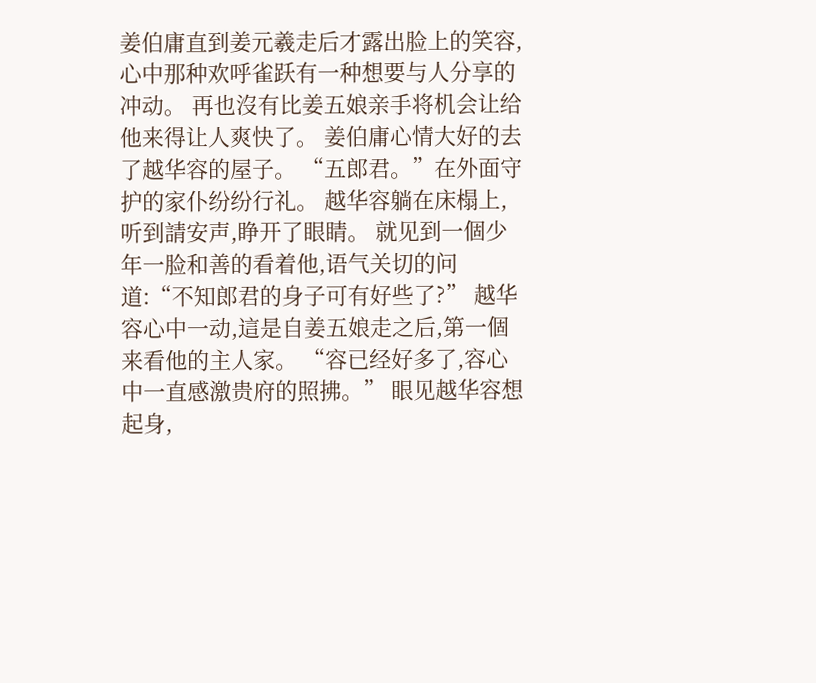姜伯庸直到姜元羲走后才露出脸上的笑容,心中那种欢呼雀跃有一种想要与人分享的冲动。 再也沒有比姜五娘亲手将机会让给他来得让人爽快了。 姜伯庸心情大好的去了越华容的屋子。 “五郎君。”在外面守护的家仆纷纷行礼。 越华容躺在床榻上,听到請安声,睁开了眼睛。 就见到一個少年一脸和善的看着他,语气关切的问道:“不知郎君的身子可有好些了?” 越华容心中一动,這是自姜五娘走之后,第一個来看他的主人家。 “容已经好多了,容心中一直感激贵府的照拂。” 眼见越华容想起身,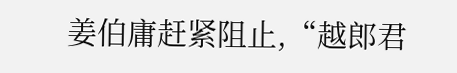姜伯庸赶紧阻止,“越郎君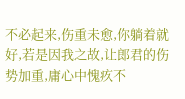不必起来,伤重未愈,你躺着就好,若是因我之故,让郎君的伤势加重,庸心中愧疚不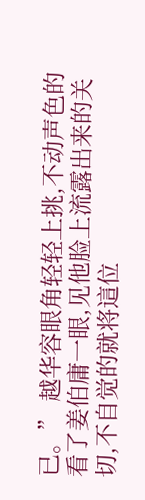已。” 越华容眼角轻轻上挑,不动声色的看了姜伯庸一眼,见他脸上流露出来的关切,不自觉的就将這位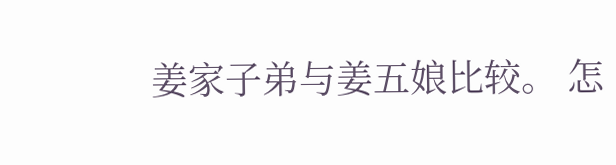姜家子弟与姜五娘比较。 怎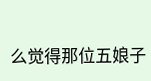么觉得那位五娘子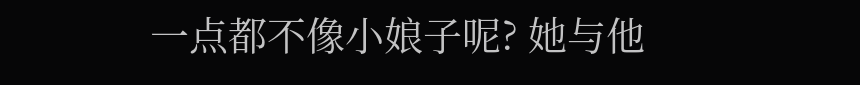一点都不像小娘子呢? 她与他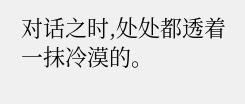对话之时,处处都透着一抹冷漠的。